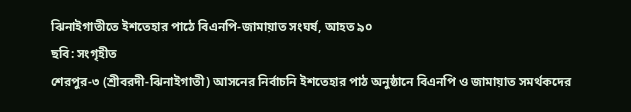ঝিনাইগাতীতে ইশতেহার পাঠে বিএনপি-জামায়াত সংঘর্ষ, আহত ৯০
ছবি: সংগৃহীত
শেরপুর-৩ (শ্রীবরদী‑ঝিনাইগাতী) আসনের নির্বাচনি ইশতেহার পাঠ অনুষ্ঠানে বিএনপি ও জামায়াত সমর্থকদের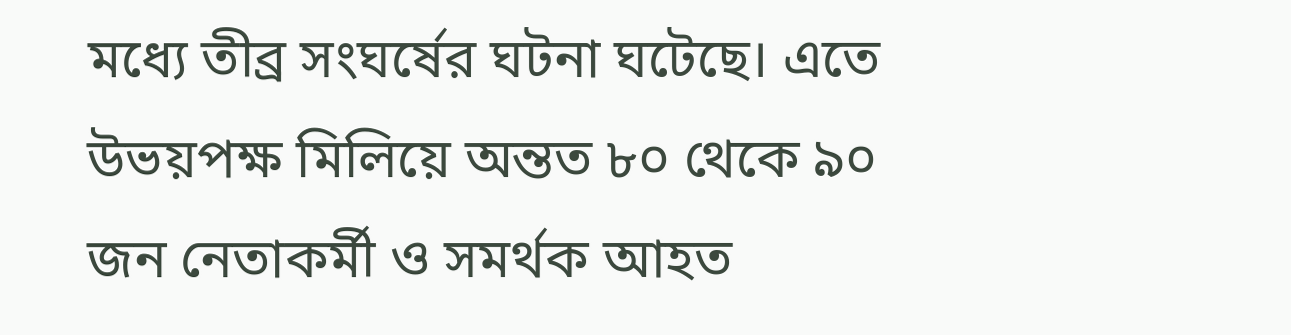মধ্যে তীব্র সংঘর্ষের ঘটনা ঘটেছে। এতে উভয়পক্ষ মিলিয়ে অন্তত ৮০ থেকে ৯০ জন নেতাকর্মী ও সমর্থক আহত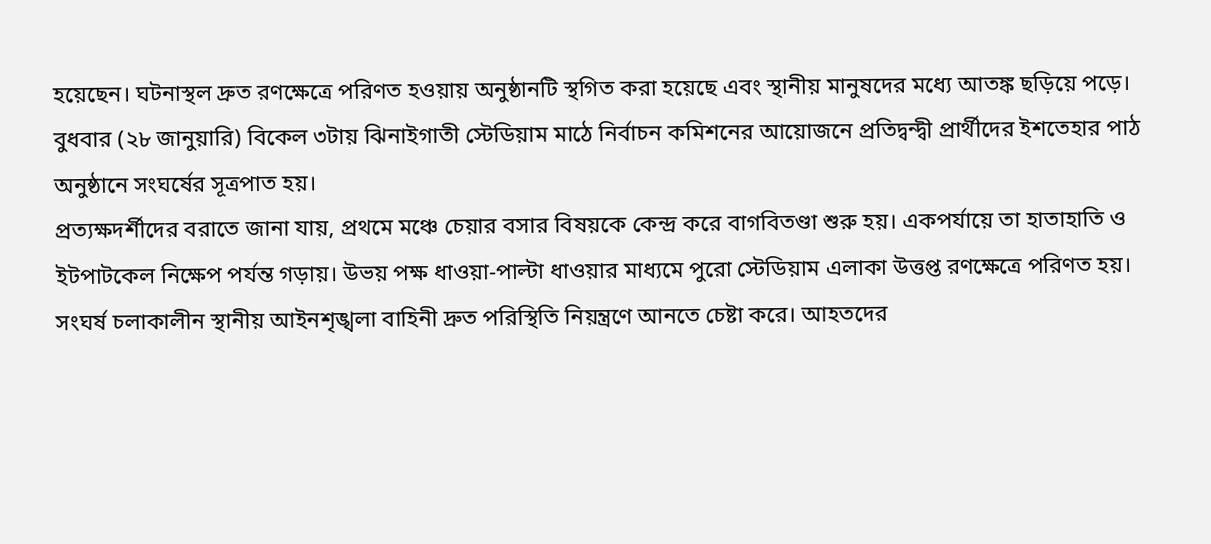হয়েছেন। ঘটনাস্থল দ্রুত রণক্ষেত্রে পরিণত হওয়ায় অনুষ্ঠানটি স্থগিত করা হয়েছে এবং স্থানীয় মানুষদের মধ্যে আতঙ্ক ছড়িয়ে পড়ে।
বুধবার (২৮ জানুয়ারি) বিকেল ৩টায় ঝিনাইগাতী স্টেডিয়াম মাঠে নির্বাচন কমিশনের আয়োজনে প্রতিদ্বন্দ্বী প্রার্থীদের ইশতেহার পাঠ অনুষ্ঠানে সংঘর্ষের সূত্রপাত হয়।
প্রত্যক্ষদর্শীদের বরাতে জানা যায়, প্রথমে মঞ্চে চেয়ার বসার বিষয়কে কেন্দ্র করে বাগবিতণ্ডা শুরু হয়। একপর্যায়ে তা হাতাহাতি ও ইটপাটকেল নিক্ষেপ পর্যন্ত গড়ায়। উভয় পক্ষ ধাওয়া-পাল্টা ধাওয়ার মাধ্যমে পুরো স্টেডিয়াম এলাকা উত্তপ্ত রণক্ষেত্রে পরিণত হয়।
সংঘর্ষ চলাকালীন স্থানীয় আইনশৃঙ্খলা বাহিনী দ্রুত পরিস্থিতি নিয়ন্ত্রণে আনতে চেষ্টা করে। আহতদের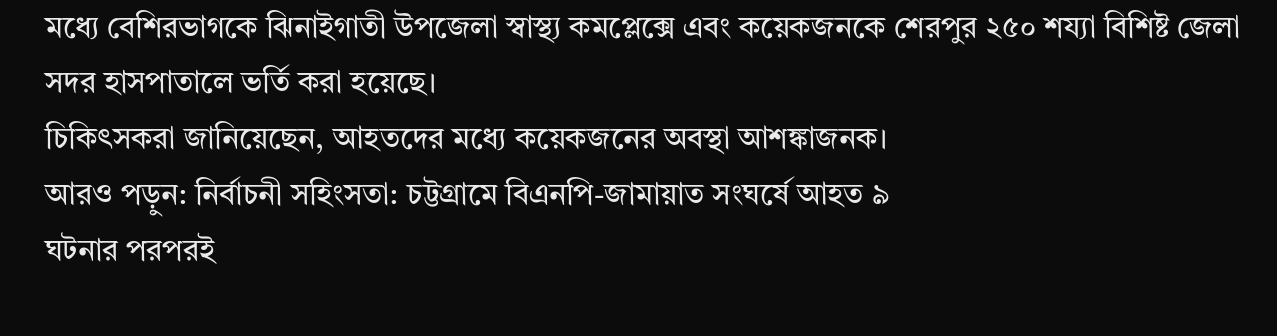মধ্যে বেশিরভাগকে ঝিনাইগাতী উপজেলা স্বাস্থ্য কমপ্লেক্সে এবং কয়েকজনকে শেরপুর ২৫০ শয্যা বিশিষ্ট জেলা সদর হাসপাতালে ভর্তি করা হয়েছে।
চিকিৎসকরা জানিয়েছেন, আহতদের মধ্যে কয়েকজনের অবস্থা আশঙ্কাজনক।
আরও পড়ুন: নির্বাচনী সহিংসতা: চট্টগ্রামে বিএনপি-জামায়াত সংঘর্ষে আহত ৯
ঘটনার পরপরই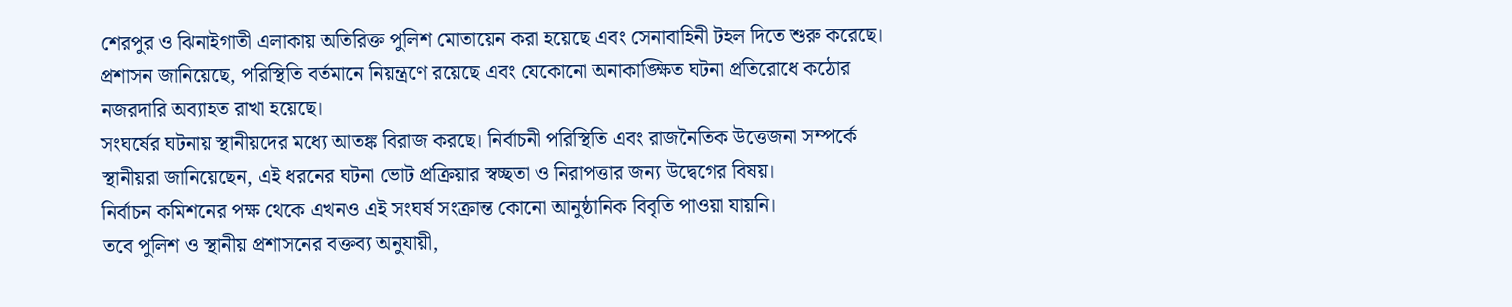শেরপুর ও ঝিনাইগাতী এলাকায় অতিরিক্ত পুলিশ মোতায়েন করা হয়েছে এবং সেনাবাহিনী টহল দিতে শুরু করেছে।
প্রশাসন জানিয়েছে, পরিস্থিতি বর্তমানে নিয়ন্ত্রণে রয়েছে এবং যেকোনো অনাকাঙ্ক্ষিত ঘটনা প্রতিরোধে কঠোর নজরদারি অব্যাহত রাখা হয়েছে।
সংঘর্ষের ঘটনায় স্থানীয়দের মধ্যে আতঙ্ক বিরাজ করছে। নির্বাচনী পরিস্থিতি এবং রাজনৈতিক উত্তেজনা সম্পর্কে স্থানীয়রা জানিয়েছেন, এই ধরনের ঘটনা ভোট প্রক্রিয়ার স্বচ্ছতা ও নিরাপত্তার জন্য উদ্বেগের বিষয়।
নির্বাচন কমিশনের পক্ষ থেকে এখনও এই সংঘর্ষ সংক্রান্ত কোনো আনুষ্ঠানিক বিবৃতি পাওয়া যায়নি।
তবে পুলিশ ও স্থানীয় প্রশাসনের বক্তব্য অনুযায়ী,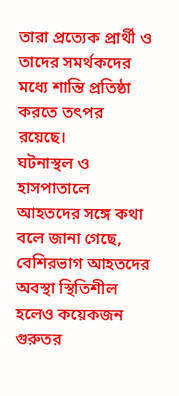তারা প্রত্যেক প্রার্থী ও তাদের সমর্থকদের মধ্যে শান্তি প্রতিষ্ঠা করতে তৎপর রয়েছে।
ঘটনাস্থল ও হাসপাতালে আহতদের সঙ্গে কথা বলে জানা গেছে, বেশিরভাগ আহতদের অবস্থা স্থিতিশীল হলেও কয়েকজন গুরুতর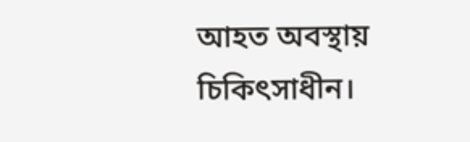আহত অবস্থায় চিকিৎসাধীন।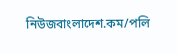নিউজবাংলাদেশ.কম/পলি